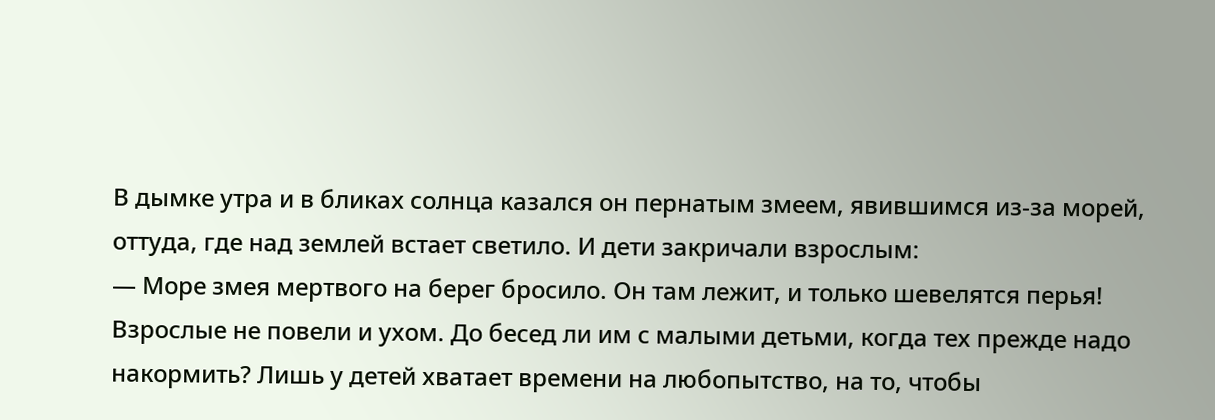В дымке утра и в бликах солнца казался он пернатым змеем, явившимся из-за морей, оттуда, где над землей встает светило. И дети закричали взрослым:
— Море змея мертвого на берег бросило. Он там лежит, и только шевелятся перья!
Взрослые не повели и ухом. До бесед ли им с малыми детьми, когда тех прежде надо накормить? Лишь у детей хватает времени на любопытство, на то, чтобы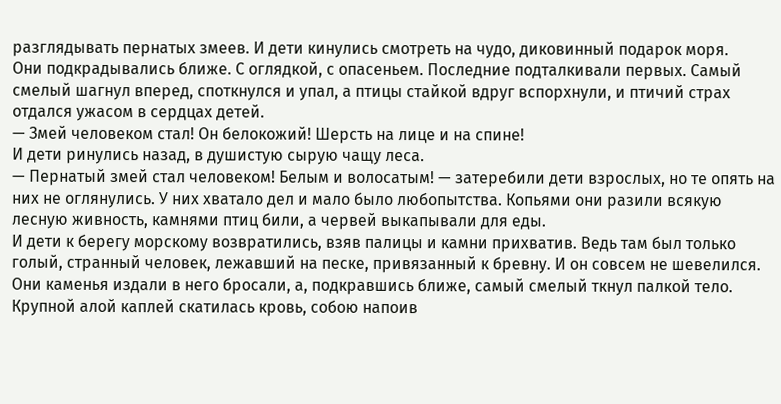разглядывать пернатых змеев. И дети кинулись смотреть на чудо, диковинный подарок моря.
Они подкрадывались ближе. С оглядкой, с опасеньем. Последние подталкивали первых. Самый смелый шагнул вперед, споткнулся и упал, а птицы стайкой вдруг вспорхнули, и птичий страх отдался ужасом в сердцах детей.
— Змей человеком стал! Он белокожий! Шерсть на лице и на спине!
И дети ринулись назад, в душистую сырую чащу леса.
— Пернатый змей стал человеком! Белым и волосатым! — затеребили дети взрослых, но те опять на них не оглянулись. У них хватало дел и мало было любопытства. Копьями они разили всякую лесную живность, камнями птиц били, а червей выкапывали для еды.
И дети к берегу морскому возвратились, взяв палицы и камни прихватив. Ведь там был только голый, странный человек, лежавший на песке, привязанный к бревну. И он совсем не шевелился. Они каменья издали в него бросали, а, подкравшись ближе, самый смелый ткнул палкой тело.
Крупной алой каплей скатилась кровь, собою напоив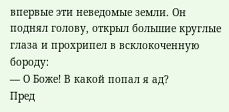впервые эти неведомые земли. Он поднял голову, открыл большие круглые глаза и прохрипел в всклокоченную бороду:
— О Боже! В какой попал я ад?
Пред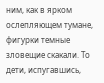ним, как в ярком ослепляющем тумане, фигурки темные зловещие скакали. То дети, испугавшись,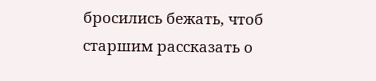бросились бежать, чтоб старшим рассказать о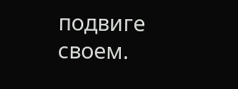подвиге своем.